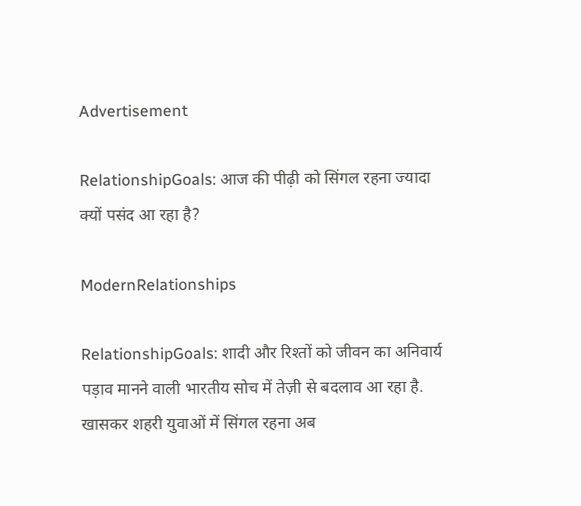Advertisement

RelationshipGoals: आज की पीढ़ी को सिंगल रहना ज्यादा क्यों पसंद आ रहा है?

ModernRelationships

RelationshipGoals: शादी और रिश्तों को जीवन का अनिवार्य पड़ाव मानने वाली भारतीय सोच में तेज़ी से बदलाव आ रहा है. खासकर शहरी युवाओं में सिंगल रहना अब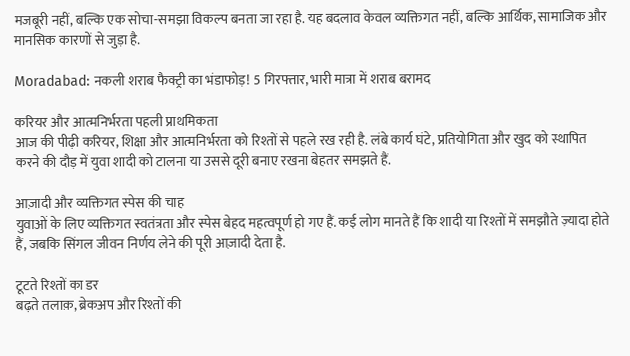मजबूरी नहीं, बल्कि एक सोचा-समझा विकल्प बनता जा रहा है. यह बदलाव केवल व्यक्तिगत नहीं, बल्कि आर्थिक, सामाजिक और मानसिक कारणों से जुड़ा है.

Moradabad: नकली शराब फैक्ट्री का भंडाफोड़! 5 गिरफ्तार, भारी मात्रा में शराब बरामद

करियर और आत्मनिर्भरता पहली प्राथमिकता
आज की पीढ़ी करियर, शिक्षा और आत्मनिर्भरता को रिश्तों से पहले रख रही है. लंबे कार्य घंटे, प्रतियोगिता और खुद को स्थापित करने की दौड़ में युवा शादी को टालना या उससे दूरी बनाए रखना बेहतर समझते हैं.

आज़ादी और व्यक्तिगत स्पेस की चाह
युवाओं के लिए व्यक्तिगत स्वतंत्रता और स्पेस बेहद महत्वपूर्ण हो गए हैं. कई लोग मानते हैं कि शादी या रिश्तों में समझौते ज़्यादा होते हैं, जबकि सिंगल जीवन निर्णय लेने की पूरी आज़ादी देता है.

टूटते रिश्तों का डर
बढ़ते तलाक़, ब्रेकअप और रिश्तों की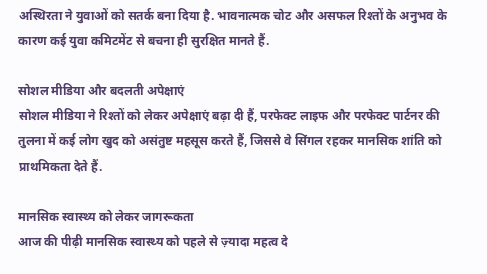अस्थिरता ने युवाओं को सतर्क बना दिया है. भावनात्मक चोट और असफल रिश्तों के अनुभव के कारण कई युवा कमिटमेंट से बचना ही सुरक्षित मानते हैं.

सोशल मीडिया और बदलती अपेक्षाएं
सोशल मीडिया ने रिश्तों को लेकर अपेक्षाएं बढ़ा दी हैं, परफेक्ट लाइफ और परफेक्ट पार्टनर की तुलना में कई लोग खुद को असंतुष्ट महसूस करते हैं, जिससे वे सिंगल रहकर मानसिक शांति को प्राथमिकता देते हैं.

मानसिक स्वास्थ्य को लेकर जागरूकता
आज की पीढ़ी मानसिक स्वास्थ्य को पहले से ज़्यादा महत्व दे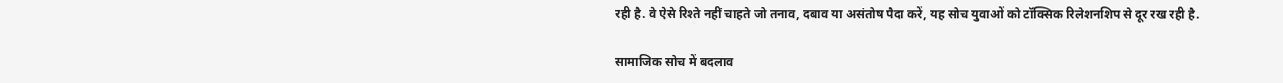रही है. वे ऐसे रिश्ते नहीं चाहते जो तनाव, दबाव या असंतोष पैदा करें, यह सोच युवाओं को टॉक्सिक रिलेशनशिप से दूर रख रही है.

सामाजिक सोच में बदलाव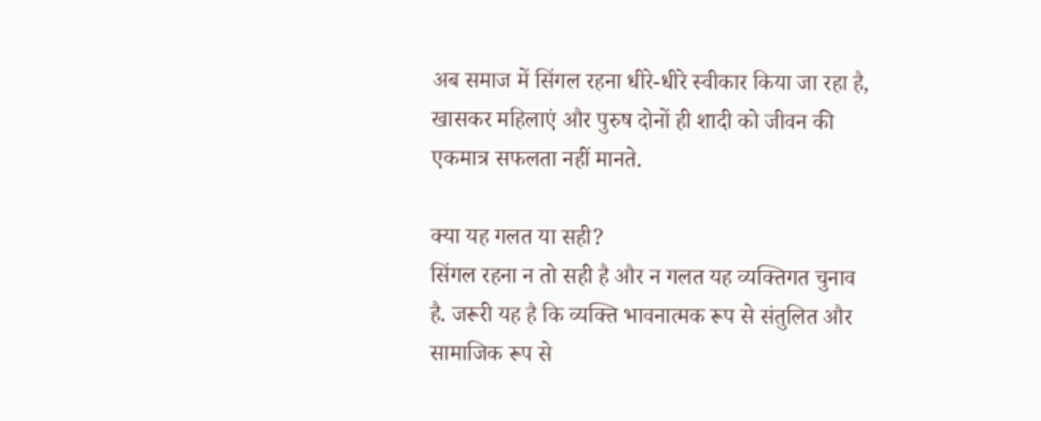अब समाज में सिंगल रहना धीरे-धीरे स्वीकार किया जा रहा है, खासकर महिलाएं और पुरुष दोनों ही शादी को जीवन की एकमात्र सफलता नहीं मानते.

क्या यह गलत या सही?
सिंगल रहना न तो सही है और न गलत यह व्यक्तिगत चुनाव है. जरूरी यह है कि व्यक्ति भावनात्मक रूप से संतुलित और सामाजिक रूप से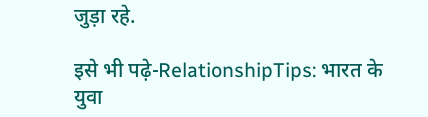जुड़ा रहे.

इसे भी पढ़े-RelationshipTips: भारत के युवा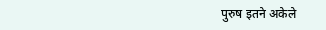पुरुष इतने अकेले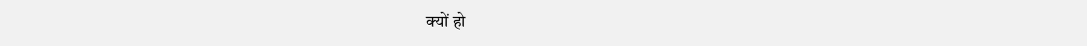क्यों हो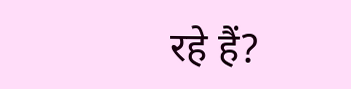रहे हैं?